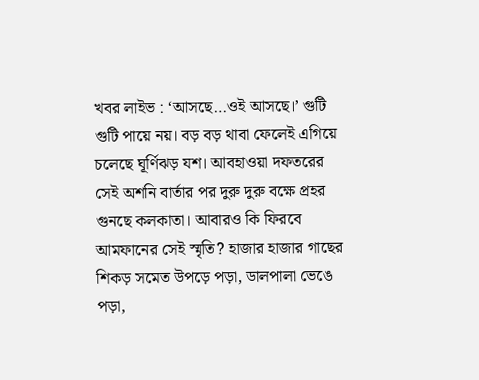খবর লাইভ : ‘আসছে…ওই আসছে।’ গুটি গুটি পায়ে নয়। বড় বড় থাবা ফেলেই এগিয়ে চলেছে ঘূর্ণিঝড় যশ। আবহাওয়া দফতরের সেই অশনি বার্তার পর দুরু দুরু বক্ষে প্রহর গুনছে কলকাতা। আবারও কি ফিরবে আমফানের সেই স্মৃতি? হাজার হাজার গাছের শিকড় সমেত উপড়ে পড়া, ডালপালা ভেঙে পড়া,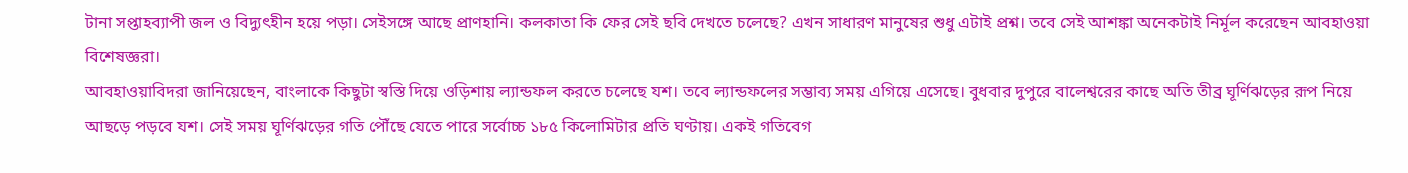টানা সপ্তাহব্যাপী জল ও বিদ্যুৎহীন হয়ে পড়া। সেইসঙ্গে আছে প্রাণহানি। কলকাতা কি ফের সেই ছবি দেখতে চলেছে? এখন সাধারণ মানুষের শুধু এটাই প্রশ্ন। তবে সেই আশঙ্কা অনেকটাই নির্মূল করেছেন আবহাওয়া বিশেষজ্ঞরা।
আবহাওয়াবিদরা জানিয়েছেন, বাংলাকে কিছুটা স্বস্তি দিয়ে ওড়িশায় ল্যান্ডফল করতে চলেছে যশ। তবে ল্যান্ডফলের সম্ভাব্য সময় এগিয়ে এসেছে। বুধবার দুপুরে বালেশ্বরের কাছে অতি তীব্র ঘূর্ণিঝড়ের রূপ নিয়ে আছড়ে পড়বে যশ। সেই সময় ঘূর্ণিঝড়ের গতি পৌঁছে যেতে পারে সর্বোচ্চ ১৮৫ কিলোমিটার প্রতি ঘণ্টায়। একই গতিবেগ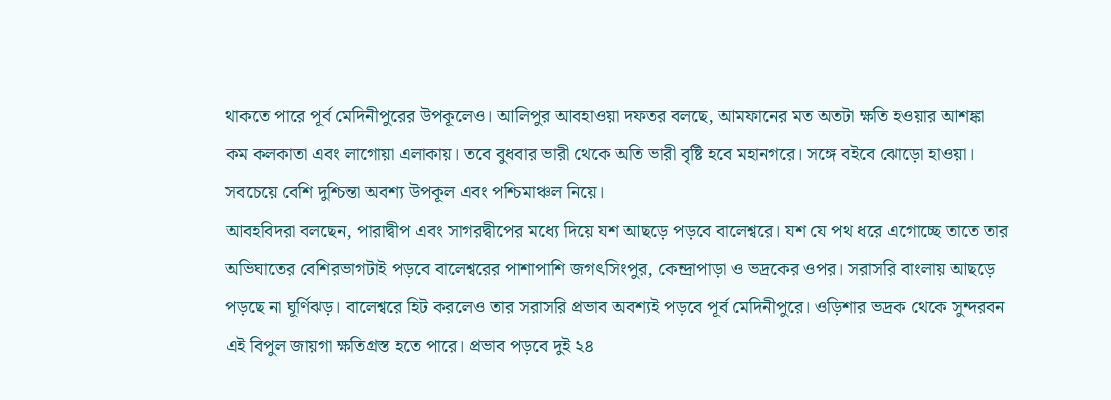থাকতে পারে পূর্ব মেদিনীপুরের উপকূলেও। আলিপুর আবহাওয়া দফতর বলছে, আমফানের মত অতটা ক্ষতি হওয়ার আশঙ্কা কম কলকাতা এবং লাগোয়া এলাকায়। তবে বুধবার ভারী থেকে অতি ভারী বৃষ্টি হবে মহানগরে। সঙ্গে বইবে ঝোড়ো হাওয়া। সবচেয়ে বেশি দুশ্চিন্তা অবশ্য উপকূল এবং পশ্চিমাঞ্চল নিয়ে।
আবহবিদরা বলছেন, পারাদ্বীপ এবং সাগরদ্বীপের মধ্যে দিয়ে যশ আছড়ে পড়বে বালেশ্বরে। যশ যে পথ ধরে এগোচ্ছে তাতে তার অভিঘাতের বেশিরভাগটাই পড়বে বালেশ্বরের পাশাপাশি জগৎসিংপুর, কেন্দ্রাপাড়া ও ভদ্রকের ওপর। সরাসরি বাংলায় আছড়ে পড়ছে না ঘূর্ণিঝড়। বালেশ্বরে হিট করলেও তার সরাসরি প্রভাব অবশ্যই পড়বে পূর্ব মেদিনীপুরে। ওড়িশার ভদ্রক থেকে সুন্দরবন এই বিপুল জায়গা ক্ষতিগ্রস্ত হতে পারে। প্রভাব পড়বে দুই ২৪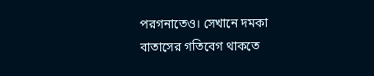পরগনাতেও। সেখানে দমকা বাতাসের গতিবেগ থাকতে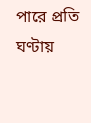পারে প্রতি ঘণ্টায়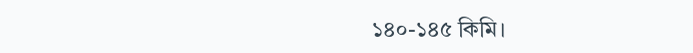১৪০-১৪৫ কিমি।